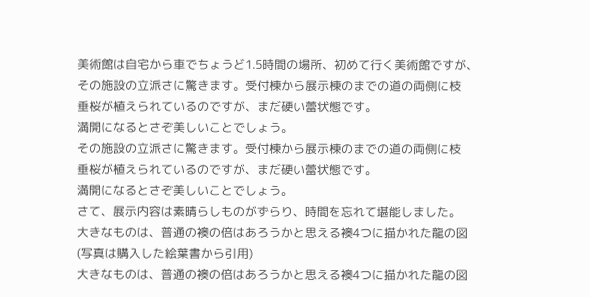美術館は自宅から車でちょうど1.5時間の場所、初めて行く美術館ですが、
その施設の立派さに驚きます。受付棟から展示棟のまでの道の両側に枝
垂桜が植えられているのですが、まだ硬い蕾状態です。
満開になるとさぞ美しいことでしょう。
その施設の立派さに驚きます。受付棟から展示棟のまでの道の両側に枝
垂桜が植えられているのですが、まだ硬い蕾状態です。
満開になるとさぞ美しいことでしょう。
さて、展示内容は素晴らしものがずらり、時間を忘れて堪能しました。
大きなものは、普通の襖の倍はあろうかと思える襖4つに描かれた龍の図
(写真は購入した絵葉書から引用)
大きなものは、普通の襖の倍はあろうかと思える襖4つに描かれた龍の図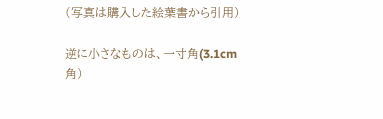(写真は購入した絵葉書から引用)

逆に小さなものは、一寸角(3.1cm角)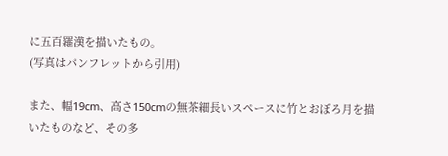に五百羅漢を描いたもの。
(写真はパンフレットから引用)

また、幅19cm、高さ150cmの無茶細長いスペースに竹とおぼろ月を描
いたものなど、その多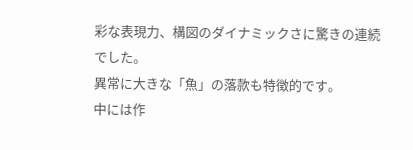彩な表現力、構図のダイナミックさに驚きの連続
でした。
異常に大きな「魚」の落款も特徴的です。
中には作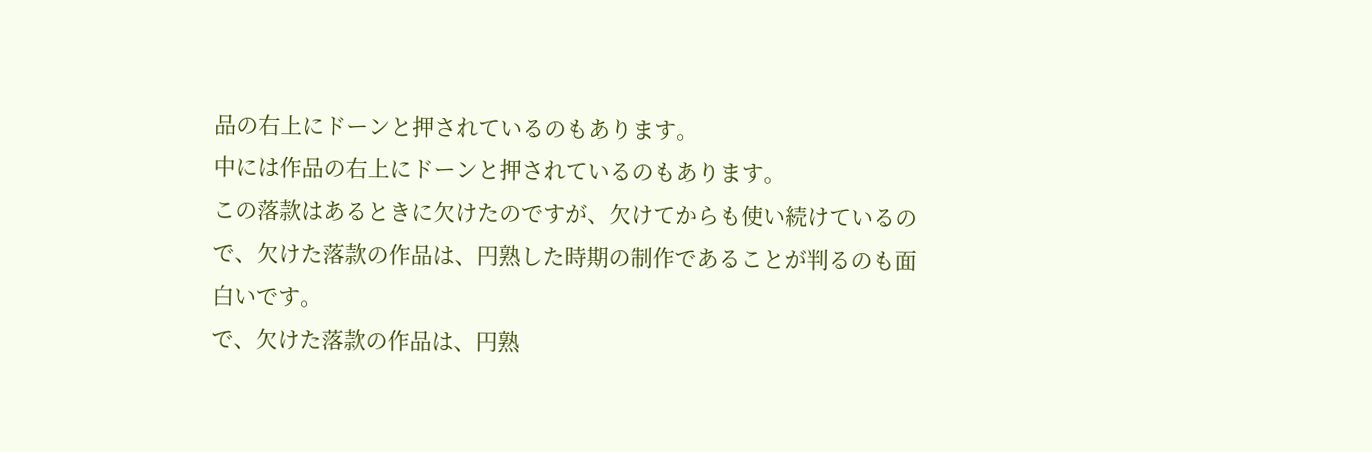品の右上にドーンと押されているのもあります。
中には作品の右上にドーンと押されているのもあります。
この落款はあるときに欠けたのですが、欠けてからも使い続けているの
で、欠けた落款の作品は、円熟した時期の制作であることが判るのも面
白いです。
で、欠けた落款の作品は、円熟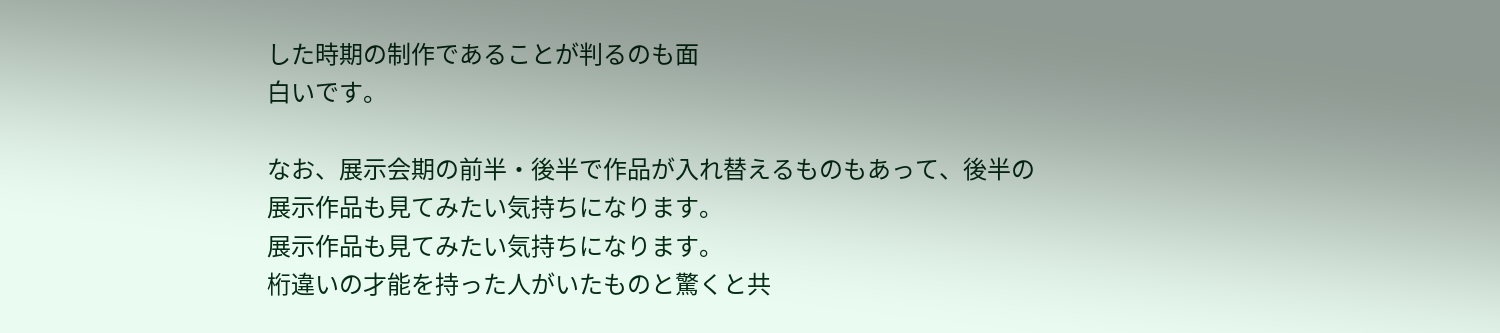した時期の制作であることが判るのも面
白いです。

なお、展示会期の前半・後半で作品が入れ替えるものもあって、後半の
展示作品も見てみたい気持ちになります。
展示作品も見てみたい気持ちになります。
桁違いの才能を持った人がいたものと驚くと共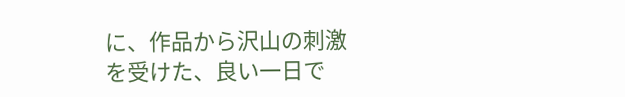に、作品から沢山の刺激
を受けた、良い一日で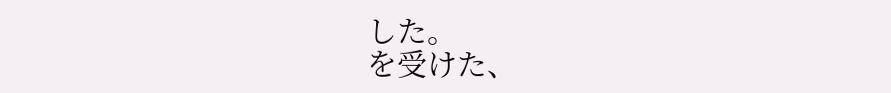した。
を受けた、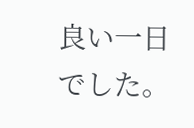良い一日でした。